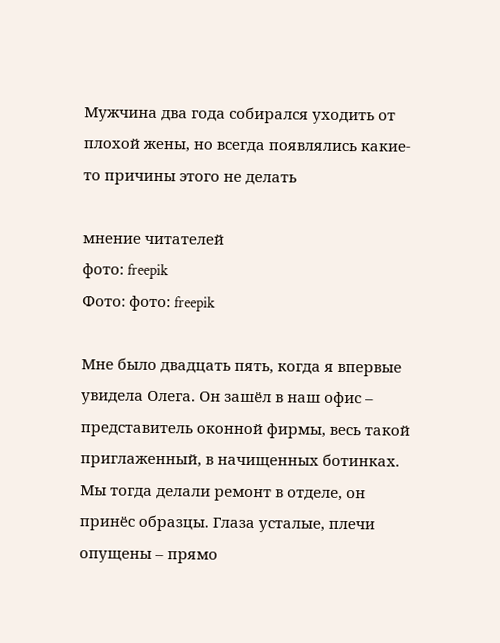Мужчина два года собирался уходить от плохой жены, но всегда появлялись какие-то причины этого не делать

мнение читателей
фото: freepik
Фото: фото: freepik

Мне было двадцать пять, когда я впервые увидела Олега. Он зашёл в наш офис – представитель оконной фирмы, весь такой приглаженный, в начищенных ботинках. Мы тогда делали ремонт в отделе, он принёс образцы. Глаза усталые, плечи опущены – прямо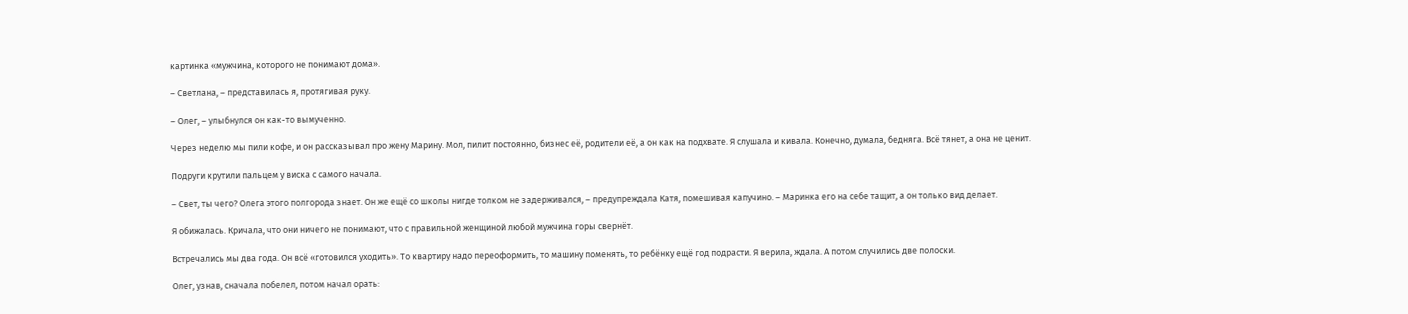картинка «мужчина, которого не понимают дома».

– Светлана, – представилась я, протягивая руку.

– Олег, – улыбнулся он как-то вымученно.

Через неделю мы пили кофе, и он рассказывал про жену Марину. Мол, пилит постоянно, бизнес её, родители её, а он как на подхвате. Я слушала и кивала. Конечно, думала, бедняга. Всё тянет, а она не ценит.

Подруги крутили пальцем у виска с самого начала.

– Свет, ты чего? Олега этого полгорода знает. Он же ещё со школы нигде толком не задерживался, – предупреждала Катя, помешивая капучино. – Маринка его на себе тащит, а он только вид делает.

Я обижалась. Кричала, что они ничего не понимают, что с правильной женщиной любой мужчина горы свернёт.

Встречались мы два года. Он всё «готовился уходить». То квартиру надо переоформить, то машину поменять, то ребёнку ещё год подрасти. Я верила, ждала. А потом случились две полоски.

Олег, узнав, сначала побелел, потом начал орать: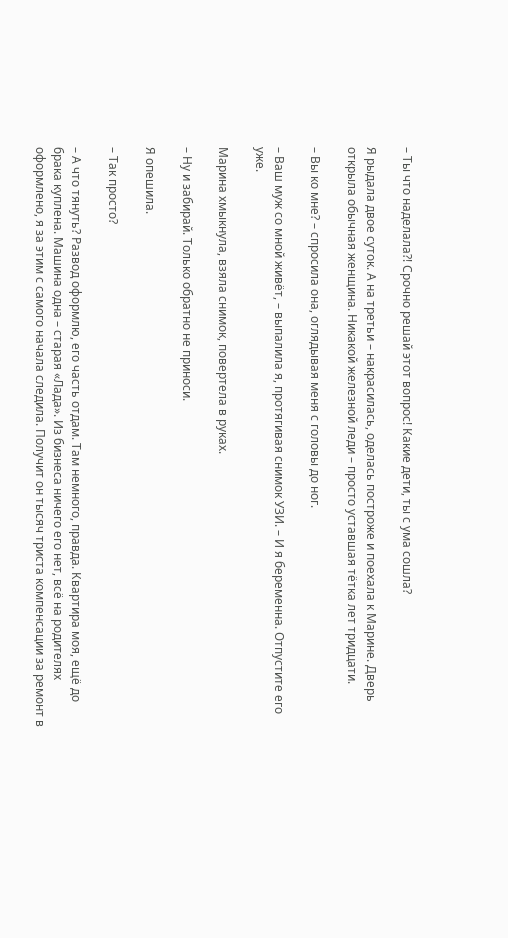– Ты что наделала?! Срочно решай этот вопрос! Какие дети, ты с ума сошла?

Я рыдала двое суток. А на третьи – накрасилась, оделась построже и поехала к Марине. Дверь открыла обычная женщина. Никакой железной леди – просто уставшая тётка лет тридцати.

– Вы ко мне? – спросила она, оглядывая меня с головы до ног.

– Ваш муж со мной живёт, – выпалила я, протягивая снимок УЗИ. – И я беременна. Отпустите его уже.

Марина хмыкнула, взяла снимок, повертела в руках.

– Ну и забирай. Только обратно не приноси.

Я опешила.

– Так просто?

– А что тянуть? Развод оформлю, его часть отдам. Там немного, правда. Квартира моя, ещё до брака куплена. Машина одна – старая «Лада». Из бизнеса ничего его нет, всё на родителях оформлено, я за этим с самого начала следила. Получит он тысяч триста компенсации за ремонт в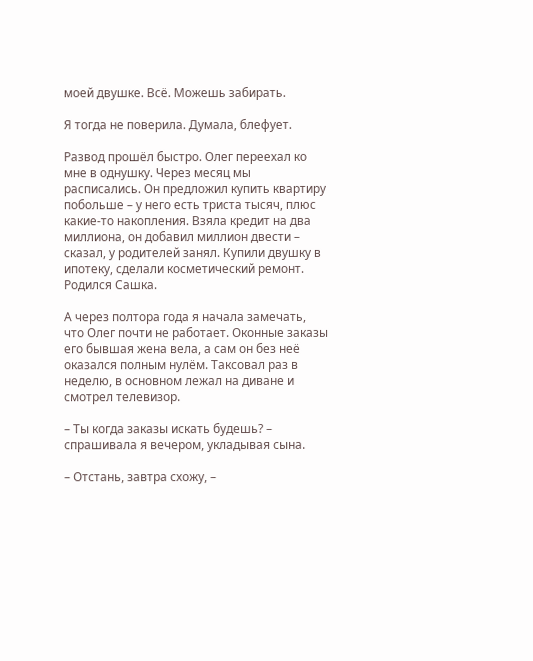моей двушке. Всё. Можешь забирать.

Я тогда не поверила. Думала, блефует.

Развод прошёл быстро. Олег переехал ко мне в однушку. Через месяц мы расписались. Он предложил купить квартиру побольше – у него есть триста тысяч, плюс какие-то накопления. Взяла кредит на два миллиона, он добавил миллион двести – сказал, у родителей занял. Купили двушку в ипотеку, сделали косметический ремонт. Родился Сашка.

А через полтора года я начала замечать, что Олег почти не работает. Оконные заказы его бывшая жена вела, а сам он без неё оказался полным нулём. Таксовал раз в неделю, в основном лежал на диване и смотрел телевизор.

– Ты когда заказы искать будешь? – спрашивала я вечером, укладывая сына.

– Отстань, завтра схожу, –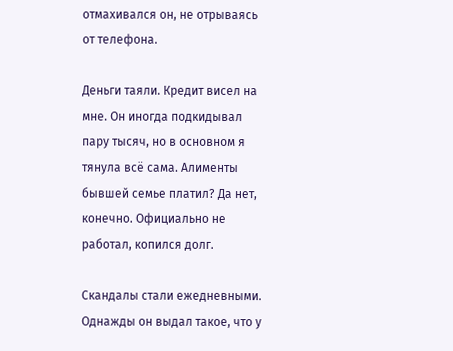отмахивался он, не отрываясь от телефона.

Деньги таяли. Кредит висел на мне. Он иногда подкидывал пару тысяч, но в основном я тянула всё сама. Алименты бывшей семье платил? Да нет, конечно. Официально не работал, копился долг.

Скандалы стали ежедневными. Однажды он выдал такое, что у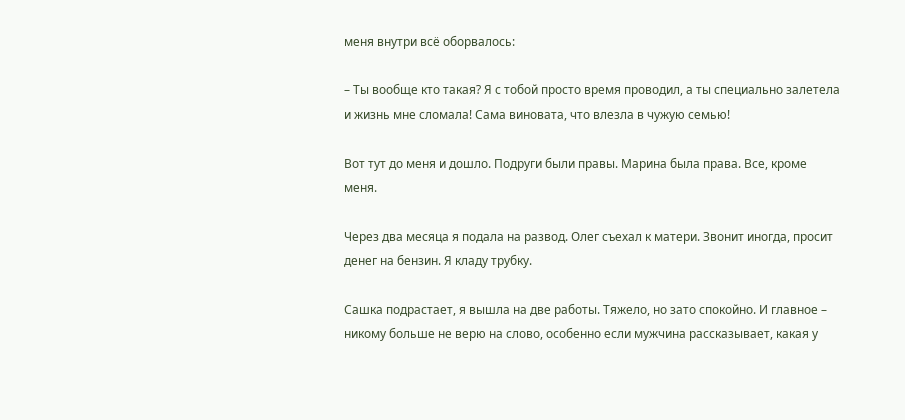меня внутри всё оборвалось:

– Ты вообще кто такая? Я с тобой просто время проводил, а ты специально залетела и жизнь мне сломала! Сама виновата, что влезла в чужую семью!

Вот тут до меня и дошло. Подруги были правы. Марина была права. Все, кроме меня.

Через два месяца я подала на развод. Олег съехал к матери. Звонит иногда, просит денег на бензин. Я кладу трубку.

Сашка подрастает, я вышла на две работы. Тяжело, но зато спокойно. И главное – никому больше не верю на слово, особенно если мужчина рассказывает, какая у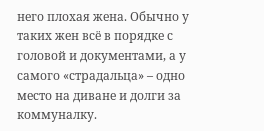него плохая жена. Обычно у таких жен всё в порядке с головой и документами, а у самого «страдальца» – одно место на диване и долги за коммуналку.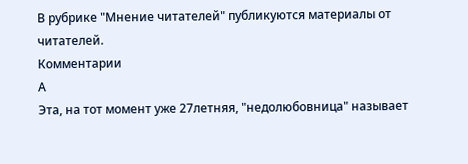В рубрике "Мнение читателей" публикуются материалы от читателей.
Комментарии
А
Эта, на тот момент уже 27летняя, "недолюбовница" называет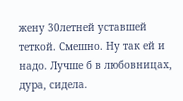жену 30летней уставшей теткой. Смешно. Ну так ей и надо. Лучше б в любовницах, дура, сидела.